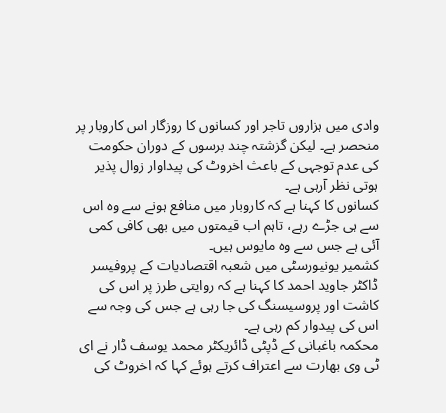وادی میں ہزاروں تاجر اور کسانوں کا روزگار اس کاروبار پر منحصر ہے۔ لیکن گزشتہ چند برسوں کے دوران حکومت کی عدم توجہی کے باعث اخروٹ کی پیداوار زوال پذیر ہوتی نظر آرہی ہے۔
کسانوں کا کہنا ہے کہ کاروبار میں منافع ہونے سے وہ اس سے ہی جڑے رہے، تاہم اب قیمتوں میں بھی کافی کمی آئی ہے جس سے وہ مایوس ہیں۔
کشمیر یونیورسٹی میں شعبہ اقتصادیات کے پروفیسر ڈاکٹر جاوید احمد کا کہنا ہے کہ روایتی طرز پر اس کی کاشت اور پروسیسنگ کی جا رہی ہے جس کی وجہ سے اس کی پیدوار کم رہی ہے۔
محکمہ باغبانی کے ڈپٹی ڈائریکٹر محمد یوسف ڈار نے ای ٹی وی بھارت سے اعتراف کرتے ہوئے کہا کہ اخروٹ کی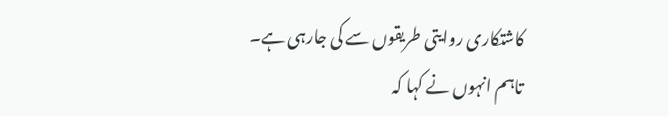کاشتکاری روایتی طریقوں سے کی جارہی ہے۔
تاہم انہوں نے کہا کہ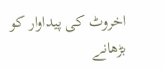اخروٹ کی پیداوار کو بڑھانے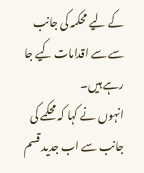کے لیے محکمہ کی جانب سے سے اقدامات کیے جا رہے ہیں۔
انہوں نے کہا کہ محکمے کی جانب سے اب جدید قسم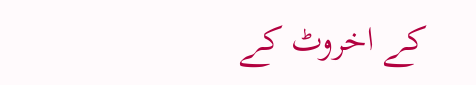کے اخروٹ کے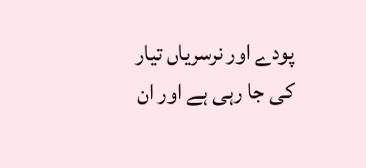پودے اور نرسریاں تیار کی جا رہی ہے اور ان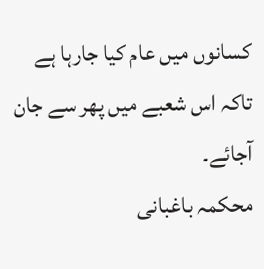کسانوں میں عام کیا جارہا ہے تاکہ اس شعبے میں پھر سے جان آجائے۔
محکمہ باغبانی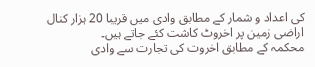کی اعداد و شمار کے مطابق وادی میں قریبا 20 ہزار کنال اراضی زمین پر اخروٹ کاشت کئے جاتے ہیں۔
محکمہ کے مطابق اخروت کی تجارت سے وادی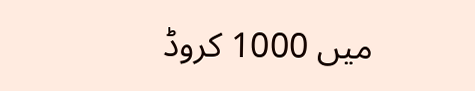میں 1000 کروڈ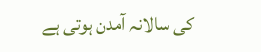کی سالانہ آمدن ہوتی ہے